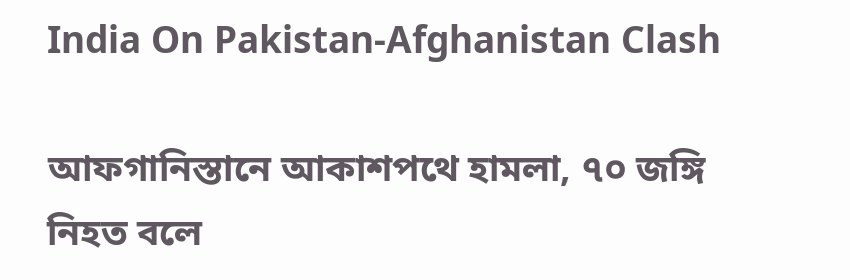India On Pakistan-Afghanistan Clash

আফগানিস্তানে আকাশপথে হামলা, ৭০ জঙ্গি নিহত বলে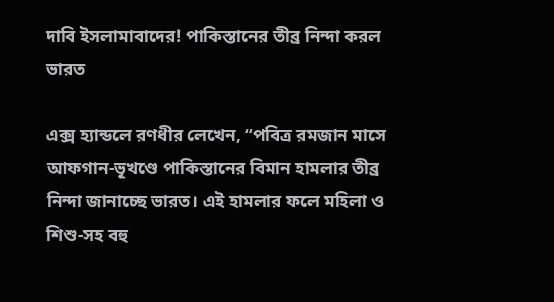দাবি ইসলামাবাদের! পাকিস্তানের তীব্র নিন্দা করল ভারত

এক্স হ্যান্ডলে রণধীর লেখেন, “পবিত্র রমজান মাসে আফগান-ভূখণ্ডে পাকিস্তানের বিমান হামলার তীব্র নিন্দা জানাচ্ছে ভারত। এই হামলার ফলে মহিলা ও শিশু-সহ বহু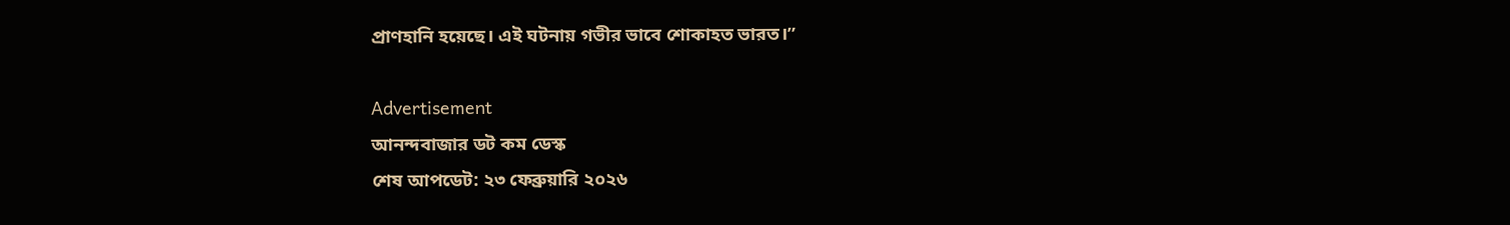প্রাণহানি হয়েছে। এই ঘটনায় গভীর ভাবে শোকাহত ভারত।”

Advertisement
আনন্দবাজার ডট কম ডেস্ক
শেষ আপডেট: ২৩ ফেব্রুয়ারি ২০২৬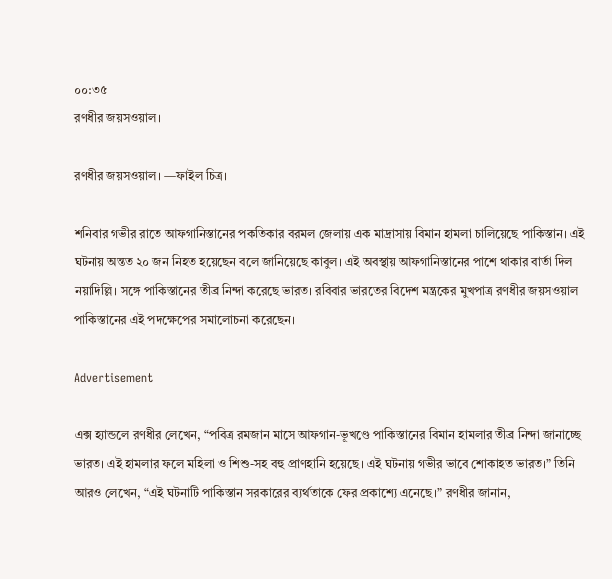০০:৩৫
রণধীর জয়সওয়াল।

রণধীর জয়সওয়াল। —ফাইল চিত্র।

শনিবার গভীর রাতে আফগানিস্তানের পকতিকার বরমল জেলায় এক মাদ্রাসায় বিমান হামলা চালিয়েছে পাকিস্তান। এই ঘটনায় অন্তত ২০ জন নিহত হয়েছেন বলে জানিয়েছে কাবুল। এই অবস্থায় আফগানিস্তানের পাশে থাকার বার্তা দিল নয়াদিল্লি। সঙ্গে পাকিস্তানের তীব্র নিন্দা করেছে ভারত। রবিবার ভারতের বিদেশ মন্ত্রকের মুখপাত্র রণধীর জয়সওয়াল পাকিস্তানের এই পদক্ষেপের সমালোচনা করেছেন।

Advertisement

এক্স হ্যান্ডলে রণধীর লেখেন, “পবিত্র রমজান মাসে আফগান-ভূখণ্ডে পাকিস্তানের বিমান হামলার তীব্র নিন্দা জানাচ্ছে ভারত। এই হামলার ফলে মহিলা ও শিশু-সহ বহু প্রাণহানি হয়েছে। এই ঘটনায় গভীর ভাবে শোকাহত ভারত।” তিনি আরও লেখেন, “এই ঘটনাটি পাকিস্তান সরকারের ব্যর্থতাকে ফের প্রকাশ্যে এনেছে।” রণধীর জানান,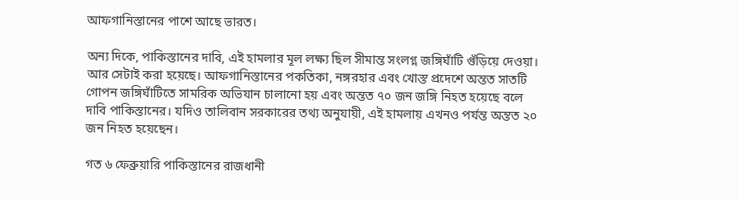আফগানিস্তানের পাশে আছে ভারত।

অন্য দিকে, পাকিস্তানের দাবি, এই হামলার মূল লক্ষ্য ছিল সীমান্ত সংলগ্ন জঙ্গিঘাঁটি গুঁড়িয়ে দেওয়া। আর সেটাই করা হয়েছে। আফগানিস্তানের পকতিকা, নঙ্গরহার এবং খোস্ত প্রদেশে অন্তত সাতটি গোপন জঙ্গিঘাঁটিতে সামরিক অভিযান চালানো হয় এবং অন্তত ৭০ জন জঙ্গি নিহত হয়েছে বলে দাবি পাকিস্তানের। যদিও তালিবান সরকারের তথ্য অনুযায়ী, এই হামলায় এখন‌ও পর্যন্ত অন্তত ২০ জন নিহত হয়েছেন।

গত ৬ ফেব্রুয়ারি পাকিস্তানের রাজধানী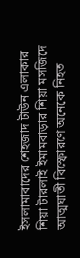ইসলামাবাদের শেহজাদ টাউন এলাকার শিয়া টারলাই ইমামবাড়ার শিয়া মসজিদে আত্মঘাতী বিস্ফোরণে অনেকে নিহত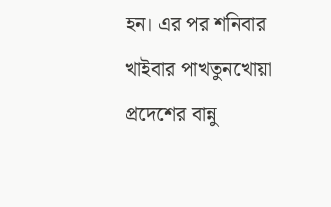হন। এর পর শনিবার খাইবার পাখতুনখোয়া প্রদেশের বান্নু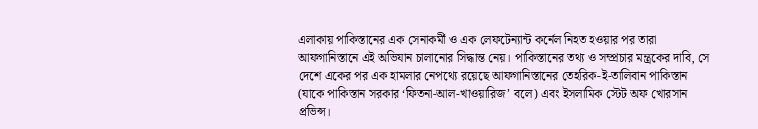এলাকায় পাকিস্তানের এক সেনাকর্মী ও এক লেফটেন্যান্ট কর্নেল নিহত হওয়ার পর তারা আফগানিস্তানে এই অভিযান চালানোর সিদ্ধান্ত নেয়। পাকিস্তানের তথ্য ও সম্প্রচার মন্ত্রকের দাবি, সে দেশে একের পর এক হামলার নেপথ্যে রয়েছে আফগানিস্তানের তেহরিক-ই-তালিবান পাকিস্তান (যাকে পাকিস্তান সরকার ‘ফিতনা-আল-খাওয়ারিজ’ বলে) এবং ইসলামিক স্টেট অফ খোরসান প্রভিন্স।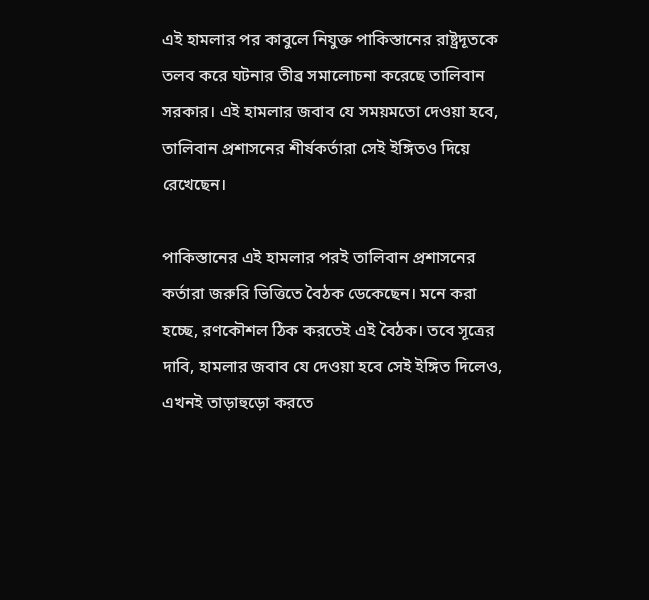এই হামলার পর কাবুলে নিযুক্ত পাকিস্তানের রাষ্ট্রদূতকে তলব করে ঘটনার তীব্র সমালোচনা করেছে তালিবান সরকার। এই হামলার জবাব যে সময়মতো দেওয়া হবে, তালিবান প্রশাসনের শীর্ষকর্তারা সেই ইঙ্গিতও দিয়ে রেখেছেন।

পাকিস্তানের এই হামলার পরই তালিবান প্রশাসনের কর্তারা জরুরি ভিত্তিতে বৈঠক ডেকেছেন। মনে করা হচ্ছে, রণকৌশল ঠিক করতেই এই বৈঠক। তবে সূত্রের দাবি, হামলার জবাব যে দেওয়া হবে সেই ইঙ্গিত দিলেও, এখনই তাড়াহুড়ো করতে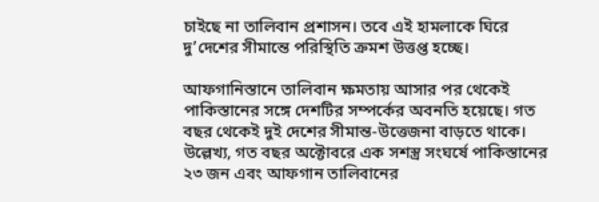চাইছে না তালিবান প্রশাসন। তবে এই হামলাকে ঘিরে দু’দেশের সীমান্তে পরিস্থিতি ক্রমশ উত্তপ্ত হচ্ছে।

আফগানিস্তানে তালিবান ক্ষমতায় আসার পর থেকেই পাকিস্তানের সঙ্গে দেশটির সম্পর্কের অবনতি হয়েছে। গত বছর থেকেই দুই দেশের সীমান্ত-উত্তেজনা বাড়তে থাকে। উল্লেখ্য, গত বছর অক্টোবরে এক সশস্ত্র সংঘর্ষে পাকিস্তানের ২৩ জন এবং আফগান তালিবানের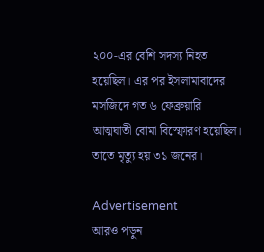২০০-এর বেশি সদস্য নিহত হয়েছিল। এর পর ইসলামাবাদের মসজিদে গত ৬ ফেব্রুয়ারি আত্মঘাতী বোমা বিস্ফোরণ হয়েছিল। তাতে মৃত্যু হয় ৩১ জনের।

Advertisement
আরও পড়ুন